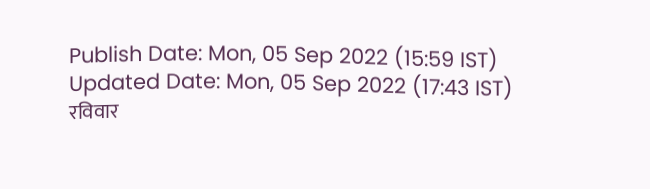Publish Date: Mon, 05 Sep 2022 (15:59 IST)
Updated Date: Mon, 05 Sep 2022 (17:43 IST)
रविवार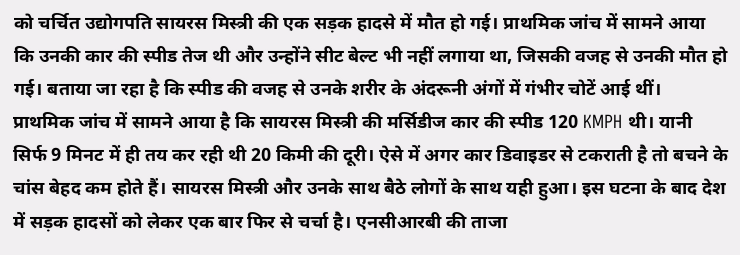को चर्चित उद्योगपति सायरस मिस्त्री की एक सड़क हादसे में मौत हो गई। प्राथमिक जांच में सामने आया कि उनकी कार की स्पीड तेज थी और उन्होंने सीट बेल्ट भी नहीं लगाया था, जिसकी वजह से उनकी मौत हो गई। बताया जा रहा है कि स्पीड की वजह से उनके शरीर के अंदरूनी अंगों में गंभीर चोटें आई थीं।
प्राथमिक जांच में सामने आया है कि सायरस मिस्त्री की मर्सिडीज कार की स्पीड 120 KMPH थी। यानी सिर्फ 9 मिनट में ही तय कर रही थी 20 किमी की दूरी। ऐसे में अगर कार डिवाइडर से टकराती है तो बचने के चांस बेहद कम होते हैं। सायरस मिस्त्री और उनके साथ बैठे लोगों के साथ यही हुआ। इस घटना के बाद देश में सड़क हादसों को लेकर एक बार फिर से चर्चा है। एनसीआरबी की ताजा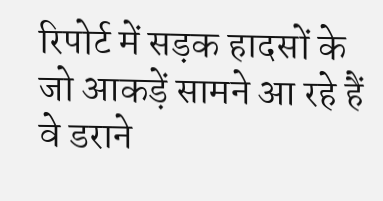रिपोर्ट में सड़क हादसों के जो आकड़ें सामने आ रहे हैं वे डराने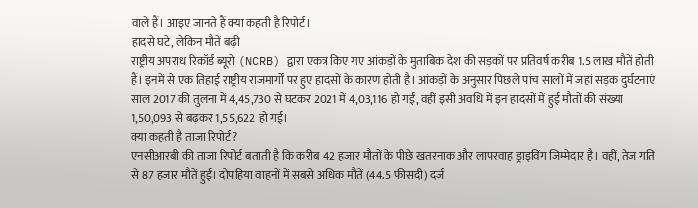वाले हैं। आइए जानते हैं क्या कहती है रिपोर्ट।
हादसे घटे, लेकिन मौतें बढ़ी
राष्ट्रीय अपराध रिकॉर्ड ब्यूरो (NCRB) द्वारा एकत्र किए गए आंकड़ों के मुताबिक देश की सड़कों पर प्रतिवर्ष करीब 1.5 लाख मौतें होती हैं। इनमें से एक तिहाई राष्ट्रीय राजमार्गों पर हुए हादसों के कारण होती है। आंकड़ों के अनुसार पिछले पांच सालों में जहां सड़क दुर्घटनाएं साल 2017 की तुलना में 4,45,730 से घटकर 2021 में 4,03,116 हो गईं, वहीं इसी अवधि में इन हादसों में हुई मौतों की संख्या 1,50,093 से बढ़कर 1,55,622 हो गई।
क्या कहती है ताजा रिपोर्ट?
एनसीआरबी की ताजा रिपोर्ट बताती है कि करीब 42 हजार मौतों के पीछे खतरनाक और लापरवाह ड्राइविंग जिम्मेदार है। वहीं, तेज गति से 87 हजार मौतें हुईं। दोपहिया वाहनों में सबसे अधिक मौतें (44.5 फीसदी) दर्ज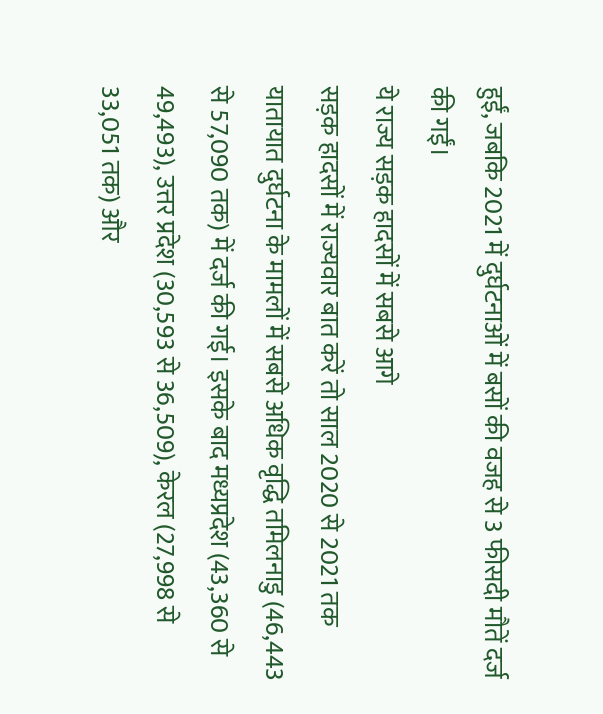हुईं, जबकि 2021 में दुर्घटनाओं में बसों की वजह से 3 फीसदी मौतें दर्ज की गईं।
ये राज्य सड़क हादसों में सबसे आगे
सड़क हादसों में राज्यवार बात करें तो साल 2020 से 2021 तक यातायात दुर्घटना के मामलों में सबसे अधिक वृद्धि तमिलनाडु (46,443 से 57,090 तक) में दर्ज की गई। इसके बाद मध्यप्रदेश (43,360 से 49,493), उत्तर प्रदेश (30,593 से 36,509), केरल (27,998 से 33,051 तक) और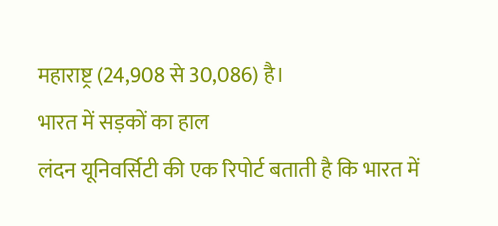महाराष्ट्र (24,908 से 30,086) है।
भारत में सड़कों का हाल
लंदन यूनिवर्सिटी की एक रिपोर्ट बताती है कि भारत में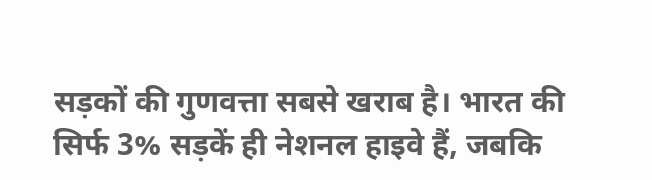सड़कों की गुणवत्ता सबसे खराब है। भारत की सिर्फ 3% सड़कें ही नेशनल हाइवे हैं, जबकि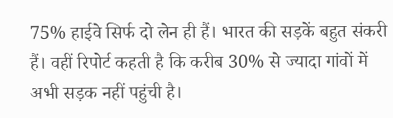75% हाईवे सिर्फ दो लेन ही हैं। भारत की सड़कें बहुत संकरी हैं। वहीं रिपोर्ट कहती है कि करीब 30% से ज्यादा गांवों में अभी सड़क नहीं पहुंची है।